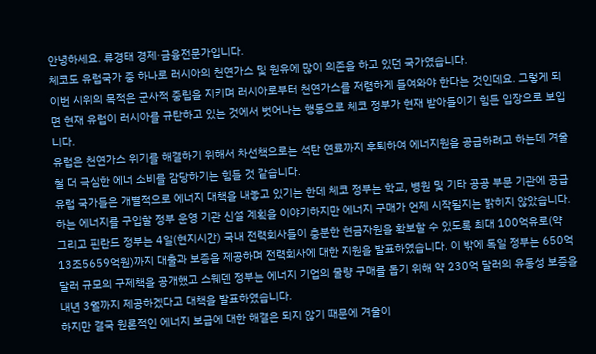안녕하세요. 류경태 경제·금융전문가입니다.
체코도 유럽국가 중 하나로 러시아의 천연가스 및 원유에 많이 의존을 하고 있던 국가였습니다.
이번 시위의 목적은 군사적 중립을 지키며 러시아로부터 천연가스를 저렴하게 들여와야 한다는 것인데요. 그렇게 되면 현재 유럽이 러시아를 규탄하고 있는 것에서 벗어나는 행동으로 체코 정부가 현재 받아들이기 힘든 입장으로 보입니다.
유럽은 천연가스 위기를 해결하기 위해서 차선책으로는 석탄 연료까지 후퇴하여 에너지원을 공급하려고 하는데 겨울철 더 극심한 에너 소비를 감당하기는 힘들 것 같습니다.
유럽 국가들은 개별적으로 에너지 대책을 내놓고 있기는 한데 체코 정부는 학교, 병원 및 기타 공공 부문 기관에 공급하는 에너지를 구입할 정부 운영 기관 신설 계획을 이야기하지만 에너지 구매가 언제 시작될지는 밝히지 않았습니다.
그리고 핀란드 정부는 4일(현지시간) 국내 전력회사들이 충분한 현금자원을 확보할 수 있도록 최대 100억유로(약 13조5659억원)까지 대출과 보증을 제공하며 전력회사에 대한 지원을 발표하였습니다. 이 밖에 독일 정부는 650억 달러 규모의 구제책을 공개했고 스웨덴 정부는 에너지 기업의 물량 구매를 돕기 위해 약 230억 달러의 유동성 보증을 내년 3월까지 제공하겠다고 대책을 발표하였습니다.
하지만 결국 원론적인 에너지 보급에 대한 해결은 되지 않기 때문에 겨울이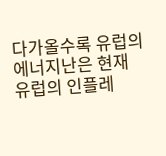다가올수록 유럽의 에너지난은 현재 유럽의 인플레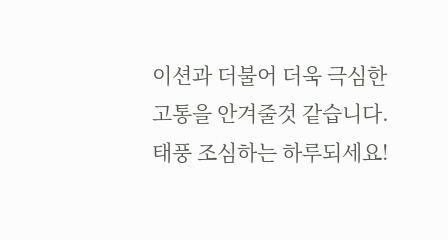이션과 더불어 더욱 극심한 고통을 안겨줄것 같습니다.
태풍 조심하는 하루되세요!